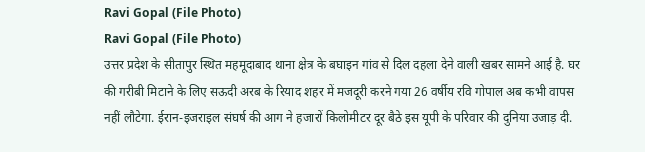Ravi Gopal (File Photo)
Ravi Gopal (File Photo)
उत्तर प्रदेश के सीतापुर स्थित महमूदाबाद थाना क्षेत्र के बघाइन गांव से दिल दहला देने वाली खबर सामने आई है. घर की गरीबी मिटाने के लिए सऊदी अरब के रियाद शहर में मजदूरी करने गया 26 वर्षीय रवि गोपाल अब कभी वापस नहीं लौटेगा. ईरान-इजराइल संघर्ष की आग ने हजारों किलोमीटर दूर बैठे इस यूपी के परिवार की दुनिया उजाड़ दी.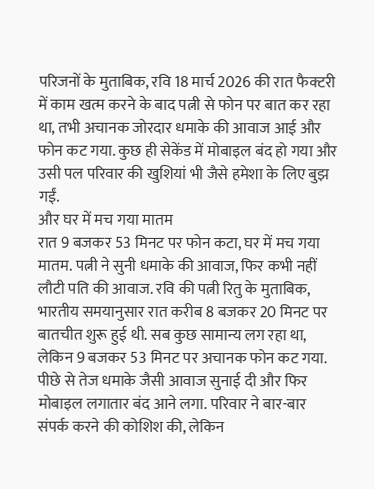परिजनों के मुताबिक, रवि 18 मार्च 2026 की रात फैक्टरी में काम खत्म करने के बाद पत्नी से फोन पर बात कर रहा था, तभी अचानक जोरदार धमाके की आवाज आई और फोन कट गया. कुछ ही सेकेंड में मोबाइल बंद हो गया और उसी पल परिवार की खुशियां भी जैसे हमेशा के लिए बुझ गईं.
और घर में मच गया मातम
रात 9 बजकर 53 मिनट पर फोन कटा, घर में मच गया मातम. पत्नी ने सुनी धमाके की आवाज, फिर कभी नहीं लौटी पति की आवाज. रवि की पत्नी रितु के मुताबिक, भारतीय समयानुसार रात करीब 8 बजकर 20 मिनट पर बातचीत शुरू हुई थी. सब कुछ सामान्य लग रहा था, लेकिन 9 बजकर 53 मिनट पर अचानक फोन कट गया. पीछे से तेज धमाके जैसी आवाज सुनाई दी और फिर मोबाइल लगातार बंद आने लगा. परिवार ने बार-बार संपर्क करने की कोशिश की, लेकिन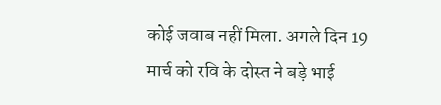कोई जवाब नहीं मिला. अगले दिन 19 मार्च को रवि के दोस्त ने बड़े भाई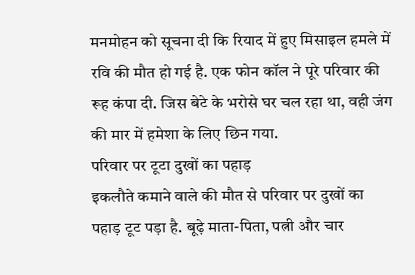मनमोहन को सूचना दी कि रियाद में हुए मिसाइल हमले में रवि की मौत हो गई है. एक फोन कॉल ने पूरे परिवार की रूह कंपा दी. जिस बेटे के भरोसे घर चल रहा था, वही जंग की मार में हमेशा के लिए छिन गया.
परिवार पर टूटा दुखों का पहाड़
इकलौते कमाने वाले की मौत से परिवार पर दुखों का पहाड़ टूट पड़ा है. बूढ़े माता-पिता, पत्नी और चार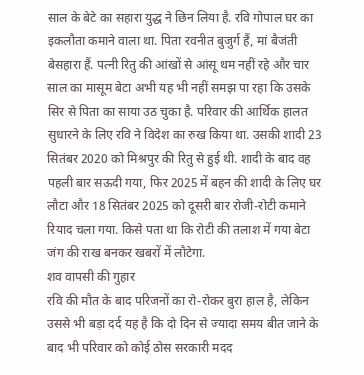साल के बेटे का सहारा युद्ध ने छिन लिया है. रवि गोपाल घर का इकलौता कमाने वाला था. पिता रवनीत बुजुर्ग हैं, मां बैजंती बेसहारा हैं. पत्नी रितु की आंखों से आंसू थम नहीं रहे और चार साल का मासूम बेटा अभी यह भी नहीं समझ पा रहा कि उसके सिर से पिता का साया उठ चुका है. परिवार की आर्थिक हालत सुधारने के लिए रवि ने विदेश का रुख किया था. उसकी शादी 23 सितंबर 2020 को मिश्रपुर की रितु से हुई थी. शादी के बाद वह पहली बार सऊदी गया, फिर 2025 में बहन की शादी के लिए घर लौटा और 18 सितंबर 2025 को दूसरी बार रोजी-रोटी कमाने रियाद चला गया. किसे पता था कि रोटी की तलाश में गया बेटा जंग की राख बनकर खबरों में लौटेगा.
शव वापसी की गुहार
रवि की मौत के बाद परिजनों का रो-रोकर बुरा हाल है, लेकिन उससे भी बड़ा दर्द यह है कि दो दिन से ज्यादा समय बीत जाने के बाद भी परिवार को कोई ठोस सरकारी मदद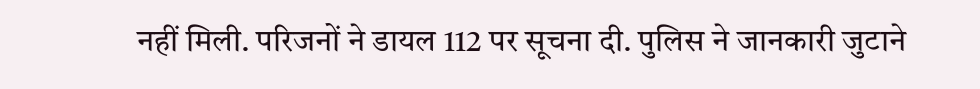नहीं मिली. परिजनों ने डायल 112 पर सूचना दी. पुलिस ने जानकारी जुटाने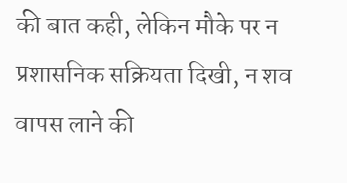की बात कही, लेकिन मौके पर न प्रशासनिक सक्रियता दिखी, न शव वापस लाने की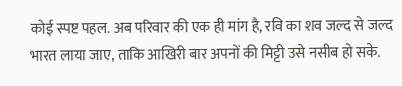कोई स्पष्ट पहल. अब परिवार की एक ही मांग है, रवि का शव जल्द से जल्द भारत लाया जाए, ताकि आखिरी बार अपनों की मिट्टी उसे नसीब हो सके.